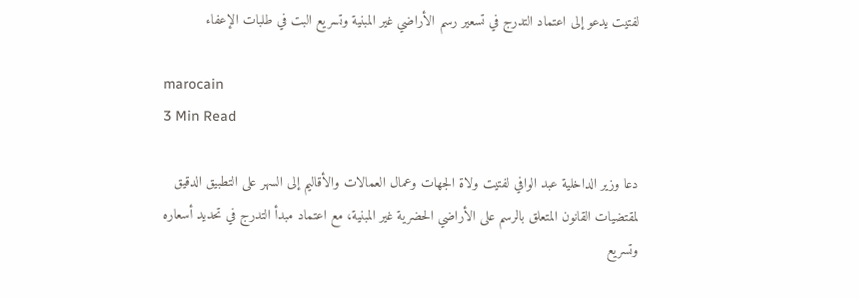لفتيت يدعو إلى اعتماد التدرج في تسعير رسم الأراضي غير المبنية وتسريع البت في طلبات الإعفاء

marocain
3 Min Read

دعا وزير الداخلية عبد الوافي لفتيت ولاة الجهات وعمال العمالات والأقاليم إلى السهر على التطبيق الدقيق لمقتضيات القانون المتعلق بالرسم على الأراضي الحضرية غير المبنية، مع اعتماد مبدأ التدرج في تحديد أسعاره وتسريع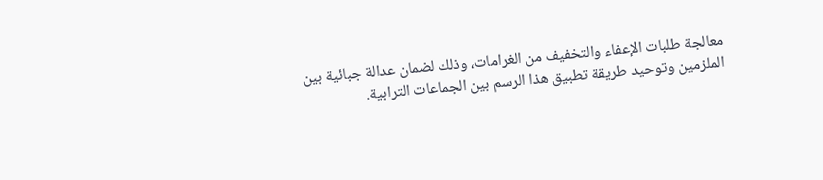معالجة طلبات الإعفاء والتخفيف من الغرامات، وذلك لضمان عدالة جبائية بين الملزمين وتوحيد طريقة تطبيق هذا الرسم بين الجماعات الترابية.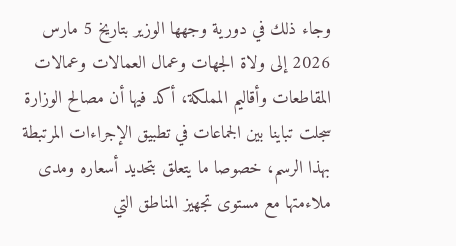وجاء ذلك في دورية وجهها الوزير بتاريخ 5 مارس 2026 إلى ولاة الجهات وعمال العمالات وعمالات المقاطعات وأقاليم المملكة، أكد فيها أن مصالح الوزارة سجلت تباينا بين الجماعات في تطبيق الإجراءات المرتبطة بهذا الرسم، خصوصا ما يتعلق بتحديد أسعاره ومدى ملاءمتها مع مستوى تجهيز المناطق التي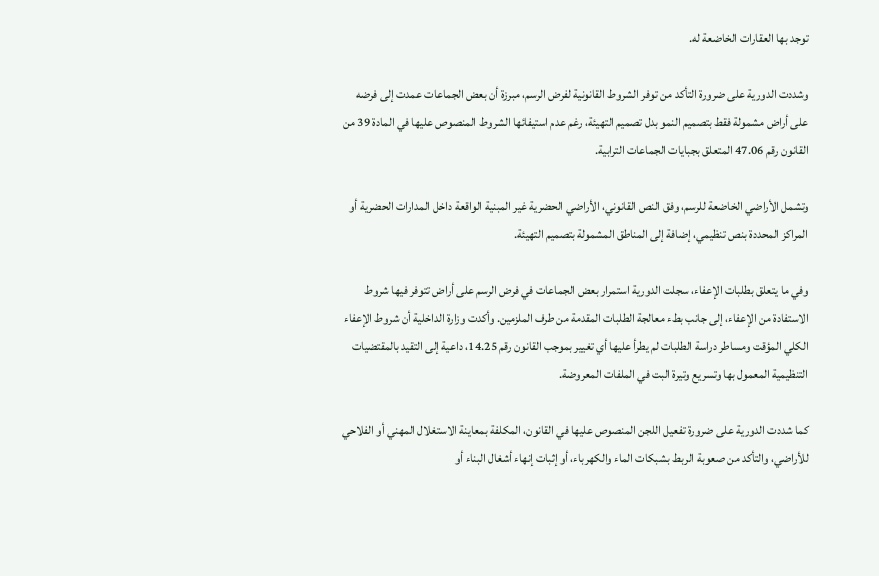توجد بها العقارات الخاضعة له.

وشددت الدورية على ضرورة التأكد من توفر الشروط القانونية لفرض الرسم، مبرزة أن بعض الجماعات عمدت إلى فرضه على أراض مشمولة فقط بتصميم النمو بدل تصميم التهيئة، رغم عدم استيفائها الشروط المنصوص عليها في المادة 39 من القانون رقم 47.06 المتعلق بجبايات الجماعات الترابية.

وتشمل الأراضي الخاضعة للرسم، وفق النص القانوني، الأراضي الحضرية غير المبنية الواقعة داخل المدارات الحضرية أو المراكز المحددة بنص تنظيمي، إضافة إلى المناطق المشمولة بتصميم التهيئة.

وفي ما يتعلق بطلبات الإعفاء، سجلت الدورية استمرار بعض الجماعات في فرض الرسم على أراض تتوفر فيها شروط الاستفادة من الإعفاء، إلى جانب بطء معالجة الطلبات المقدمة من طرف الملزمين. وأكدت وزارة الداخلية أن شروط الإعفاء الكلي المؤقت ومساطر دراسة الطلبات لم يطرأ عليها أي تغيير بموجب القانون رقم 14.25، داعية إلى التقيد بالمقتضيات التنظيمية المعمول بها وتسريع وتيرة البت في الملفات المعروضة.

كما شددت الدورية على ضرورة تفعيل اللجن المنصوص عليها في القانون، المكلفة بمعاينة الاستغلال المهني أو الفلاحي للأراضي، والتأكد من صعوبة الربط بشبكات الماء والكهرباء، أو إثبات إنهاء أشغال البناء أو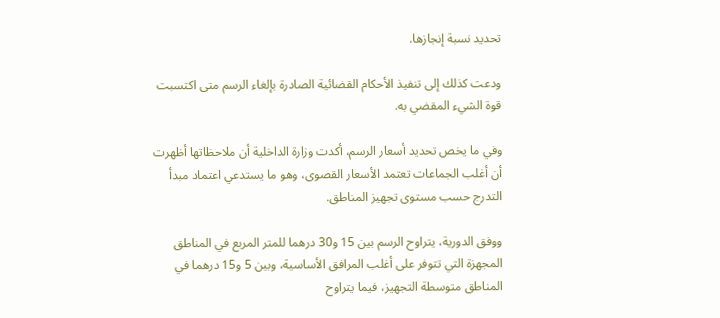تحديد نسبة إنجازها.

ودعت كذلك إلى تنفيذ الأحكام القضائية الصادرة بإلغاء الرسم متى اكتسبت قوة الشيء المقضي به.

وفي ما يخص تحديد أسعار الرسم، أكدت وزارة الداخلية أن ملاحظاتها أظهرت أن أغلب الجماعات تعتمد الأسعار القصوى، وهو ما يستدعي اعتماد مبدأ التدرج حسب مستوى تجهيز المناطق.

ووفق الدورية، يتراوح الرسم بين 15 و30 درهما للمتر المربع في المناطق المجهزة التي تتوفر على أغلب المرافق الأساسية، وبين 5 و15 درهما في المناطق متوسطة التجهيز، فيما يتراوح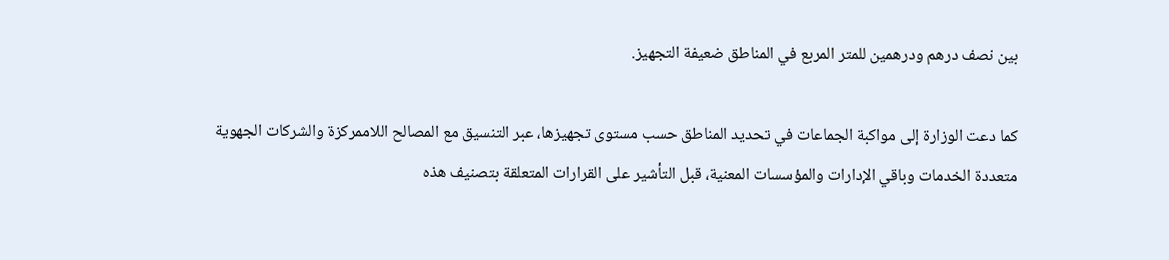بين نصف درهم ودرهمين للمتر المربع في المناطق ضعيفة التجهيز.

كما دعت الوزارة إلى مواكبة الجماعات في تحديد المناطق حسب مستوى تجهيزها، عبر التنسيق مع المصالح اللاممركزة والشركات الجهوية متعددة الخدمات وباقي الإدارات والمؤسسات المعنية، قبل التأشير على القرارات المتعلقة بتصنيف هذه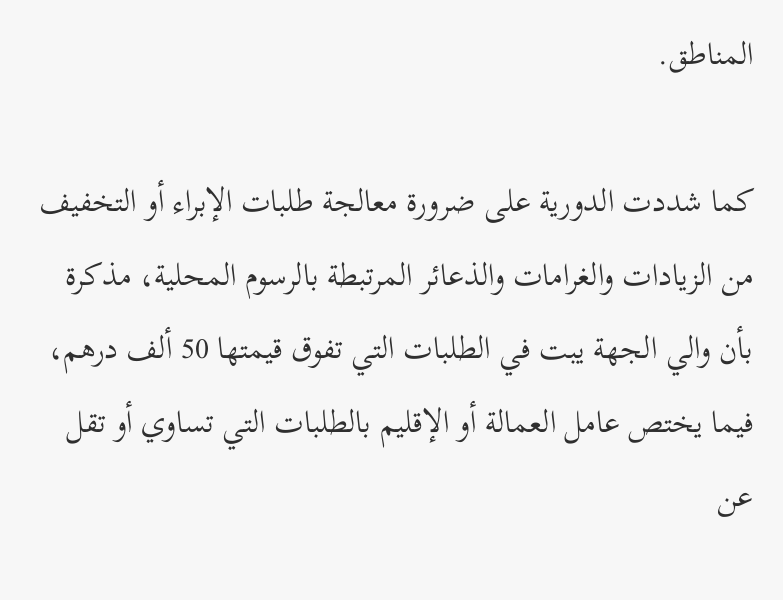المناطق.

كما شددت الدورية على ضرورة معالجة طلبات الإبراء أو التخفيف من الزيادات والغرامات والذعائر المرتبطة بالرسوم المحلية، مذكرة بأن والي الجهة يبت في الطلبات التي تفوق قيمتها 50 ألف درهم، فيما يختص عامل العمالة أو الإقليم بالطلبات التي تساوي أو تقل عن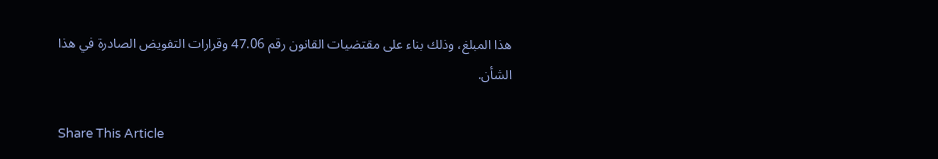هذا المبلغ، وذلك بناء على مقتضيات القانون رقم 47.06 وقرارات التفويض الصادرة في هذا الشأن.

Share This Article